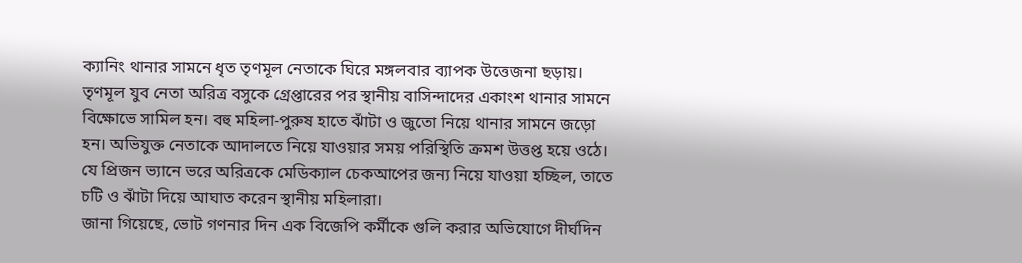ক্যানিং থানার সামনে ধৃত তৃণমূল নেতাকে ঘিরে মঙ্গলবার ব্যাপক উত্তেজনা ছড়ায়। তৃণমূল যুব নেতা অরিত্র বসুকে গ্রেপ্তারের পর স্থানীয় বাসিন্দাদের একাংশ থানার সামনে বিক্ষোভে সামিল হন। বহু মহিলা-পুরুষ হাতে ঝাঁটা ও জুতো নিয়ে থানার সামনে জড়ো হন। অভিযুক্ত নেতাকে আদালতে নিয়ে যাওয়ার সময় পরিস্থিতি ক্রমশ উত্তপ্ত হয়ে ওঠে। যে প্রিজন ভ্যানে ভরে অরিত্রকে মেডিক্যাল চেকআপের জন্য নিয়ে যাওয়া হচ্ছিল, তাতে চটি ও ঝাঁটা দিয়ে আঘাত করেন স্থানীয় মহিলারা।
জানা গিয়েছে, ভোট গণনার দিন এক বিজেপি কর্মীকে গুলি করার অভিযোগে দীর্ঘদিন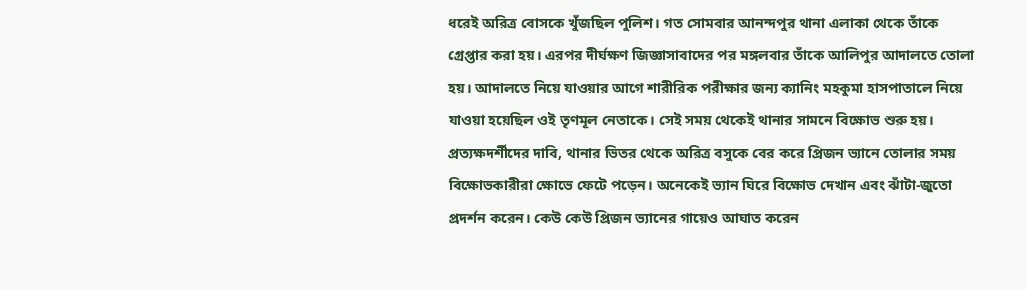ধরেই অরিত্র বোসকে খুঁজছিল পুলিশ। গত সোমবার আনন্দপুর থানা এলাকা থেকে তাঁকে গ্রেপ্তার করা হয়। এরপর দীর্ঘক্ষণ জিজ্ঞাসাবাদের পর মঙ্গলবার তাঁকে আলিপুর আদালতে তোলা হয়। আদালতে নিয়ে যাওয়ার আগে শারীরিক পরীক্ষার জন্য ক্যানিং মহকুমা হাসপাতালে নিয়ে যাওয়া হয়েছিল ওই তৃণমূল নেতাকে। সেই সময় থেকেই থানার সামনে বিক্ষোভ শুরু হয়।
প্রত্যক্ষদর্শীদের দাবি, থানার ভিতর থেকে অরিত্র বসুকে বের করে প্রিজন ভ্যানে তোলার সময় বিক্ষোভকারীরা ক্ষোভে ফেটে পড়েন। অনেকেই ভ্যান ঘিরে বিক্ষোভ দেখান এবং ঝাঁটা-জুতো প্রদর্শন করেন। কেউ কেউ প্রিজন ভ্যানের গায়েও আঘাত করেন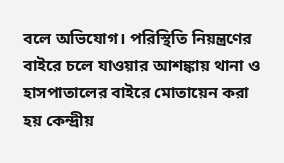বলে অভিযোগ। পরিস্থিতি নিয়ন্ত্রণের বাইরে চলে যাওয়ার আশঙ্কায় থানা ও হাসপাতালের বাইরে মোতায়েন করা হয় কেন্দ্রীয়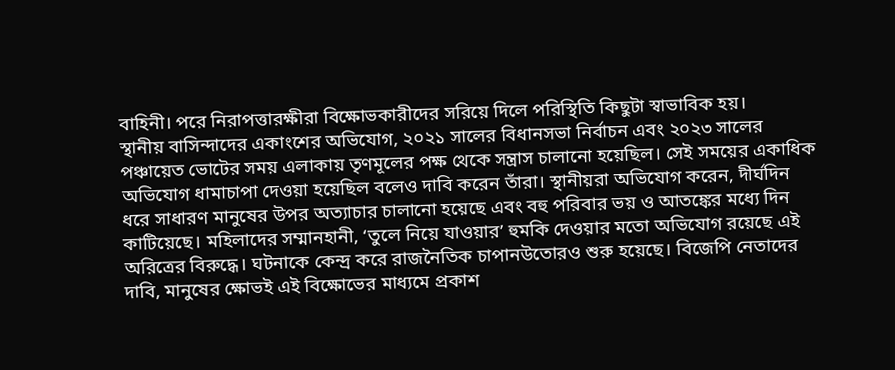বাহিনী। পরে নিরাপত্তারক্ষীরা বিক্ষোভকারীদের সরিয়ে দিলে পরিস্থিতি কিছুটা স্বাভাবিক হয়।
স্থানীয় বাসিন্দাদের একাংশের অভিযোগ, ২০২১ সালের বিধানসভা নির্বাচন এবং ২০২৩ সালের পঞ্চায়েত ভোটের সময় এলাকায় তৃণমূলের পক্ষ থেকে সন্ত্রাস চালানো হয়েছিল। সেই সময়ের একাধিক অভিযোগ ধামাচাপা দেওয়া হয়েছিল বলেও দাবি করেন তাঁরা। স্থানীয়রা অভিযোগ করেন, দীর্ঘদিন ধরে সাধারণ মানুষের উপর অত্যাচার চালানো হয়েছে এবং বহু পরিবার ভয় ও আতঙ্কের মধ্যে দিন কাটিয়েছে। মহিলাদের সম্মানহানী, ‘তুলে নিয়ে যাওয়ার’ হুমকি দেওয়ার মতো অভিযোগ রয়েছে এই অরিত্রের বিরুদ্ধে। ঘটনাকে কেন্দ্র করে রাজনৈতিক চাপানউতোরও শুরু হয়েছে। বিজেপি নেতাদের দাবি, মানুষের ক্ষোভই এই বিক্ষোভের মাধ্যমে প্রকাশ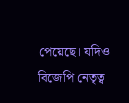পেয়েছে। যদিও বিজেপি নেতৃত্ব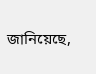জানিয়েছে,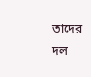তাদের দল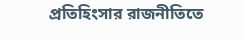প্রতিহিংসার রাজনীতিতে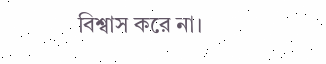বিশ্বাস করে না।